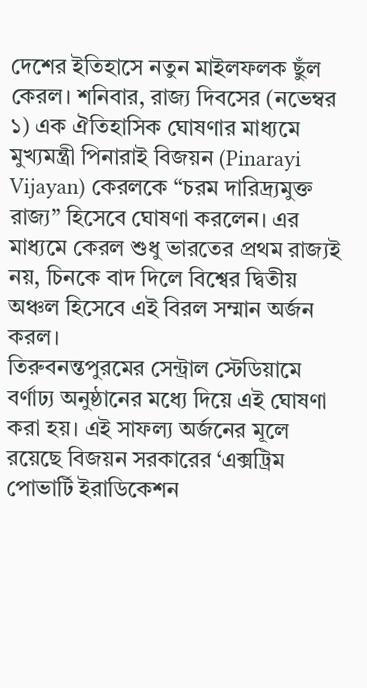দেশের ইতিহাসে নতুন মাইলফলক ছুঁল কেরল। শনিবার, রাজ্য দিবসের (নভেম্বর ১) এক ঐতিহাসিক ঘোষণার মাধ্যমে মুখ্যমন্ত্রী পিনারাই বিজয়ন (Pinarayi Vijayan) কেরলকে “চরম দারিদ্র্যমুক্ত রাজ্য” হিসেবে ঘোষণা করলেন। এর মাধ্যমে কেরল শুধু ভারতের প্রথম রাজ্যই নয়, চিনকে বাদ দিলে বিশ্বের দ্বিতীয় অঞ্চল হিসেবে এই বিরল সম্মান অর্জন করল।
তিরুবনন্তপুরমের সেন্ট্রাল স্টেডিয়ামে বর্ণাঢ্য অনুষ্ঠানের মধ্যে দিয়ে এই ঘোষণা করা হয়। এই সাফল্য অর্জনের মূলে রয়েছে বিজয়ন সরকারের ‘এক্সট্রিম পোভার্টি ইরাডিকেশন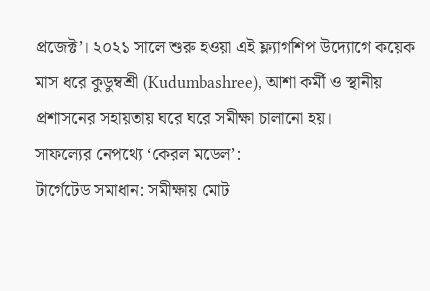প্রজেক্ট’। ২০২১ সালে শুরু হওয়া এই ফ্ল্যাগশিপ উদ্যোগে কয়েক মাস ধরে কুডুম্বশ্রী (Kudumbashree), আশা কর্মী ও স্থানীয় প্রশাসনের সহায়তায় ঘরে ঘরে সমীক্ষা চালানো হয়।
সাফল্যের নেপথ্যে ‘কেরল মডেল’:
টার্গেটেড সমাধান: সমীক্ষায় মোট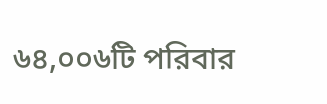৬৪,০০৬টি পরিবার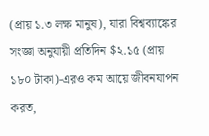(প্রায় ১.৩ লক্ষ মানুষ), যারা বিশ্বব্যাঙ্কের সংজ্ঞা অনুযায়ী প্রতিদিন $২.১৫ (প্রায় ১৮০ টাকা)-এরও কম আয়ে জীবনযাপন করত,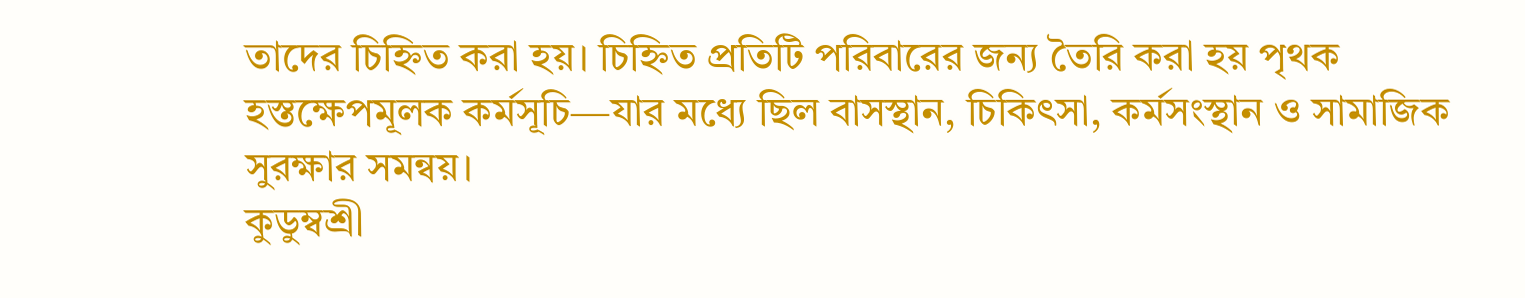তাদের চিহ্নিত করা হয়। চিহ্নিত প্রতিটি পরিবারের জন্য তৈরি করা হয় পৃথক হস্তক্ষেপমূলক কর্মসূচি—যার মধ্যে ছিল বাসস্থান, চিকিৎসা, কর্মসংস্থান ও সামাজিক সুরক্ষার সমন্বয়।
কুডুম্বশ্রী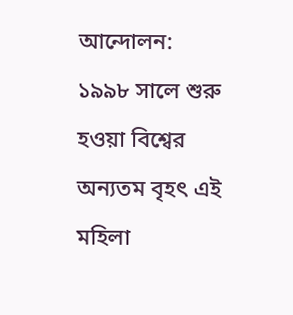আন্দোলন: ১৯৯৮ সালে শুরু হওয়া বিশ্বের অন্যতম বৃহৎ এই মহিলা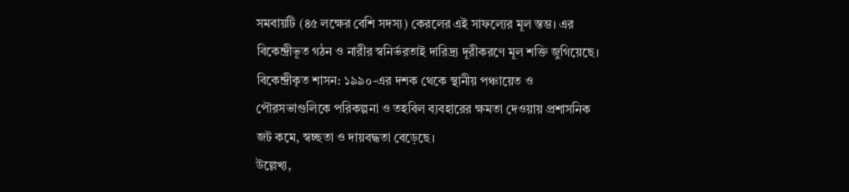সমবায়টি (৪৫ লক্ষের বেশি সদস্য) কেরলের এই সাফল্যের মূল স্তম্ভ। এর বিকেন্দ্রীভূত গঠন ও নারীর স্বনির্ভরতাই দারিদ্র্য দূরীকরণে মূল শক্তি জুগিয়েছে।
বিকেন্দ্রীকৃত শাসন: ১৯৯০-এর দশক থেকে স্থানীয় পঞ্চায়েত ও পৌরসভাগুলিকে পরিকল্পনা ও তহবিল ব্যবহারের ক্ষমতা দেওয়ায় প্রশাসনিক জট কমে, স্বচ্ছতা ও দায়বদ্ধতা বেড়েছে।
উল্লেখ্য,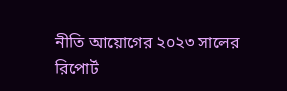নীতি আয়োগের ২০২৩ সালের রিপোর্ট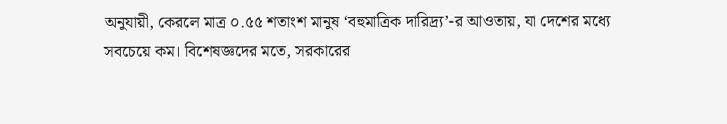অনুযায়ী, কেরলে মাত্র ০.৫৫ শতাংশ মানুষ ‘বহুমাত্রিক দারিদ্র্য’-র আওতায়, যা দেশের মধ্যে সবচেয়ে কম। বিশেষজ্ঞদের মতে, সরকারের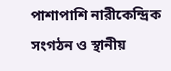পাশাপাশি নারীকেন্দ্রিক সংগঠন ও স্থানীয়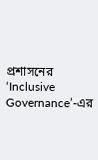প্রশাসনের ‘Inclusive Governance’-এর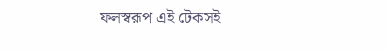ফলস্বরূপ এই টেকসই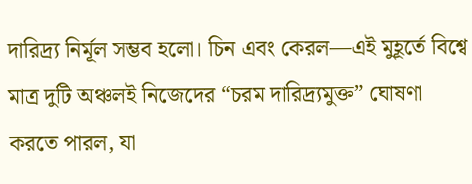দারিদ্র্য নির্মূল সম্ভব হলো। চিন এবং কেরল—এই মুহূর্তে বিশ্বে মাত্র দুটি অঞ্চলই নিজেদের “চরম দারিদ্র্যমুক্ত” ঘোষণা করতে পারল, যা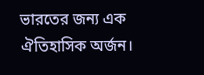ভারতের জন্য এক ঐতিহাসিক অর্জন।